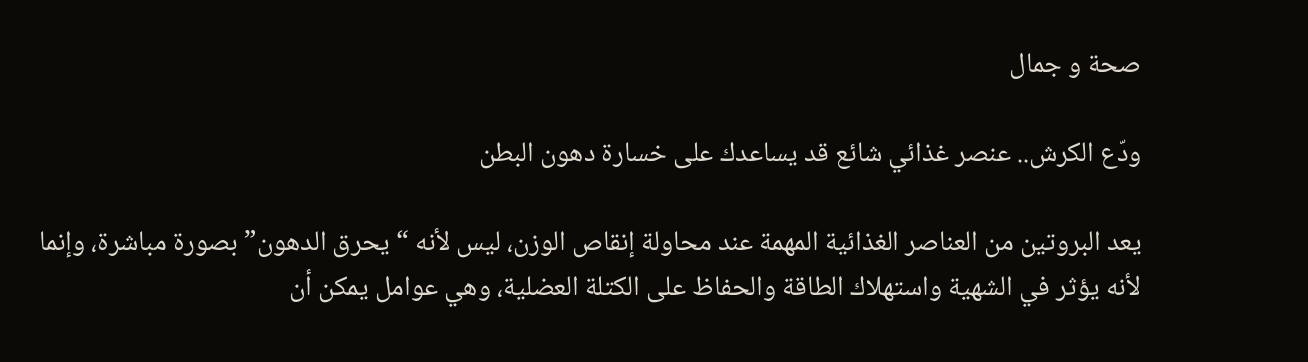صحة و جمال

ودّع الكرش.. عنصر غذائي شائع قد يساعدك على خسارة دهون البطن

يعد البروتين من العناصر الغذائية المهمة عند محاولة إنقاص الوزن، ليس لأنه “يحرق الدهون” بصورة مباشرة، وإنما لأنه يؤثر في الشهية واستهلاك الطاقة والحفاظ على الكتلة العضلية، وهي عوامل يمكن أن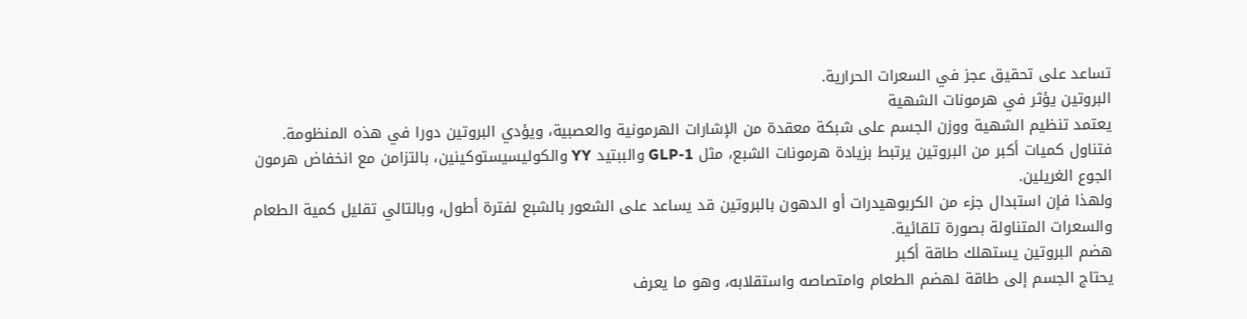تساعد على تحقيق عجز في السعرات الحرارية.
البروتين يؤثر في هرمونات الشهية
يعتمد تنظيم الشهية ووزن الجسم على شبكة معقدة من الإشارات الهرمونية والعصبية، ويؤدي البروتين دورا في هذه المنظومة.
فتناول كميات أكبر من البروتين يرتبط بزيادة هرمونات الشبع، مثل GLP-1 والببتيد YY والكوليسيستوكينين، بالتزامن مع انخفاض هرمون الجوع الغريلين.
ولهذا فإن استبدال جزء من الكربوهيدرات أو الدهون بالبروتين قد يساعد على الشعور بالشبع لفترة أطول، وبالتالي تقليل كمية الطعام والسعرات المتناولة بصورة تلقائية.
هضم البروتين يستهلك طاقة أكبر
يحتاج الجسم إلى طاقة لهضم الطعام وامتصاصه واستقلابه، وهو ما يعرف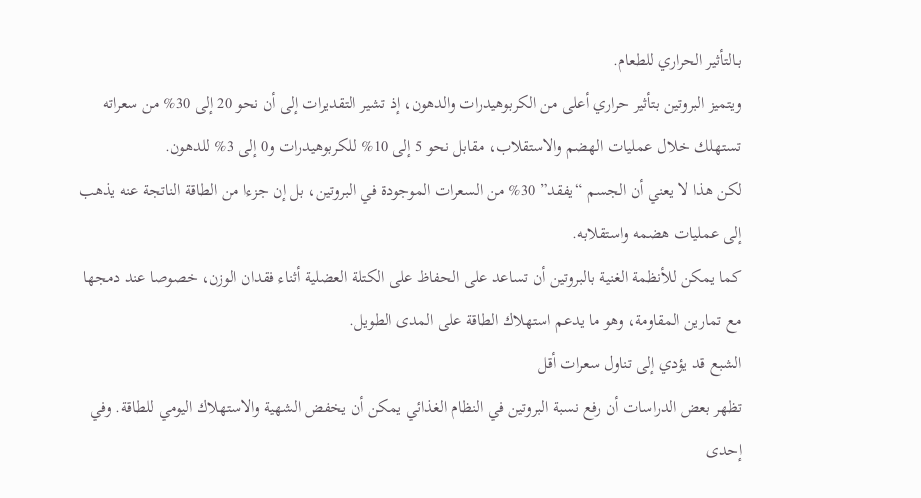بـالتأثير الحراري للطعام.
ويتميز البروتين بتأثير حراري أعلى من الكربوهيدرات والدهون، إذ تشير التقديرات إلى أن نحو 20 إلى 30% من سعراته تستهلك خلال عمليات الهضم والاستقلاب، مقابل نحو 5 إلى 10% للكربوهيدرات و0 إلى 3% للدهون.
لكن هذا لا يعني أن الجسم “يفقد” 30% من السعرات الموجودة في البروتين، بل إن جزءا من الطاقة الناتجة عنه يذهب إلى عمليات هضمه واستقلابه.
كما يمكن للأنظمة الغنية بالبروتين أن تساعد على الحفاظ على الكتلة العضلية أثناء فقدان الوزن، خصوصا عند دمجها مع تمارين المقاومة، وهو ما يدعم استهلاك الطاقة على المدى الطويل.
الشبع قد يؤدي إلى تناول سعرات أقل
تظهر بعض الدراسات أن رفع نسبة البروتين في النظام الغذائي يمكن أن يخفض الشهية والاستهلاك اليومي للطاقة. وفي إحدى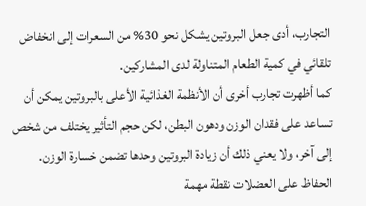التجارب، أدى جعل البروتين يشكل نحو 30% من السعرات إلى انخفاض تلقائي في كمية الطعام المتناولة لدى المشاركين.
كما أظهرت تجارب أخرى أن الأنظمة الغذائية الأعلى بالبروتين يمكن أن تساعد على فقدان الوزن ودهون البطن، لكن حجم التأثير يختلف من شخص إلى آخر، ولا يعني ذلك أن زيادة البروتين وحدها تضمن خسارة الوزن.
الحفاظ على العضلات نقطة مهمة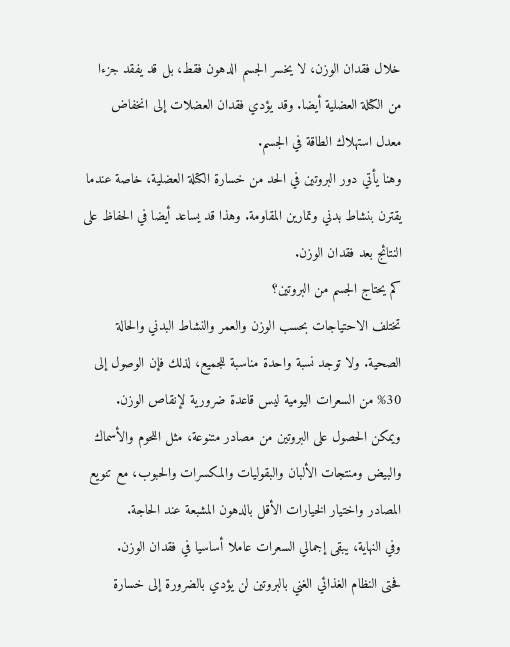خلال فقدان الوزن، لا يخسر الجسم الدهون فقط، بل قد يفقد جزءا من الكتلة العضلية أيضا. وقد يؤدي فقدان العضلات إلى انخفاض معدل استهلاك الطاقة في الجسم.
وهنا يأتي دور البروتين في الحد من خسارة الكتلة العضلية، خاصة عندما يقترن بنشاط بدني وتمارين المقاومة. وهذا قد يساعد أيضا في الحفاظ على النتائج بعد فقدان الوزن.
كم يحتاج الجسم من البروتين؟
تختلف الاحتياجات بحسب الوزن والعمر والنشاط البدني والحالة الصحية. ولا توجد نسبة واحدة مناسبة للجميع، لذلك فإن الوصول إلى 30% من السعرات اليومية ليس قاعدة ضرورية لإنقاص الوزن.
ويمكن الحصول على البروتين من مصادر متنوعة، مثل اللحوم والأسماك والبيض ومنتجات الألبان والبقوليات والمكسرات والحبوب، مع تنويع المصادر واختيار الخيارات الأقل بالدهون المشبعة عند الحاجة.
وفي النهاية، يبقى إجمالي السعرات عاملا أساسيا في فقدان الوزن.
فحتى النظام الغذائي الغني بالبروتين لن يؤدي بالضرورة إلى خسارة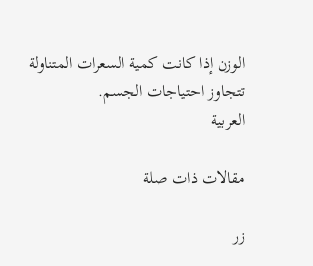الوزن إذا كانت كمية السعرات المتناولة تتجاوز احتياجات الجسم.
العربية

مقالات ذات صلة

زر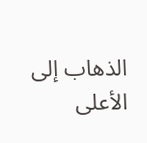الذهاب إلى الأعلى